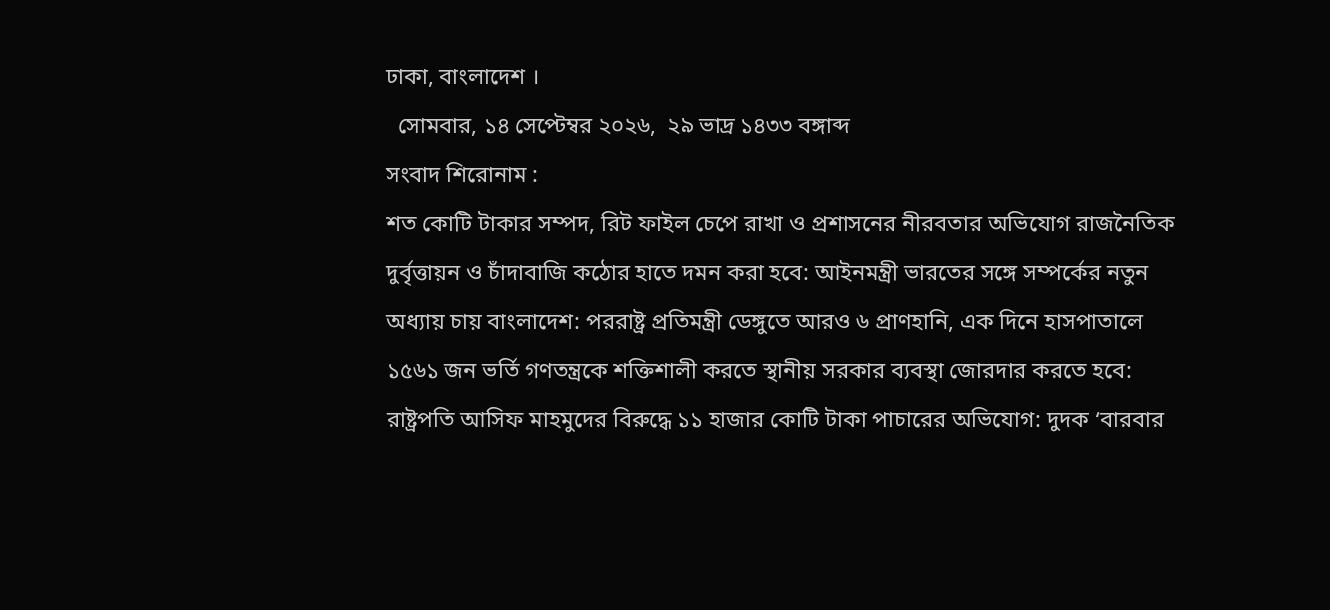ঢাকা, বাংলাদেশ ।
  সোমবার, ১৪ সেপ্টেম্বর ২০২৬,  ২৯ ভাদ্র ১৪৩৩ বঙ্গাব্দ
সংবাদ শিরোনাম :
শত কোটি টাকার সম্পদ, রিট ফাইল চেপে রাখা ও প্রশাসনের নীরবতার অভিযোগ রাজনৈতিক দুর্বৃত্তায়ন ও চাঁদাবাজি কঠোর হাতে দমন করা হবে: আইনমন্ত্রী ভারতের সঙ্গে সম্পর্কের নতুন অধ্যায় চায় বাংলাদেশ: পররাষ্ট্র প্রতিমন্ত্রী ডেঙ্গুতে আরও ৬ প্রাণহানি, এক দিনে হাসপাতালে ১৫৬১ জন ভর্তি গণতন্ত্রকে শক্তিশালী করতে স্থানীয় সরকার ব্যবস্থা জোরদার করতে হবে: রাষ্ট্রপতি আসিফ মাহমুদের বিরুদ্ধে ১১ হাজার কোটি টাকা পাচারের অভিযোগ: দুদক ‘বারবার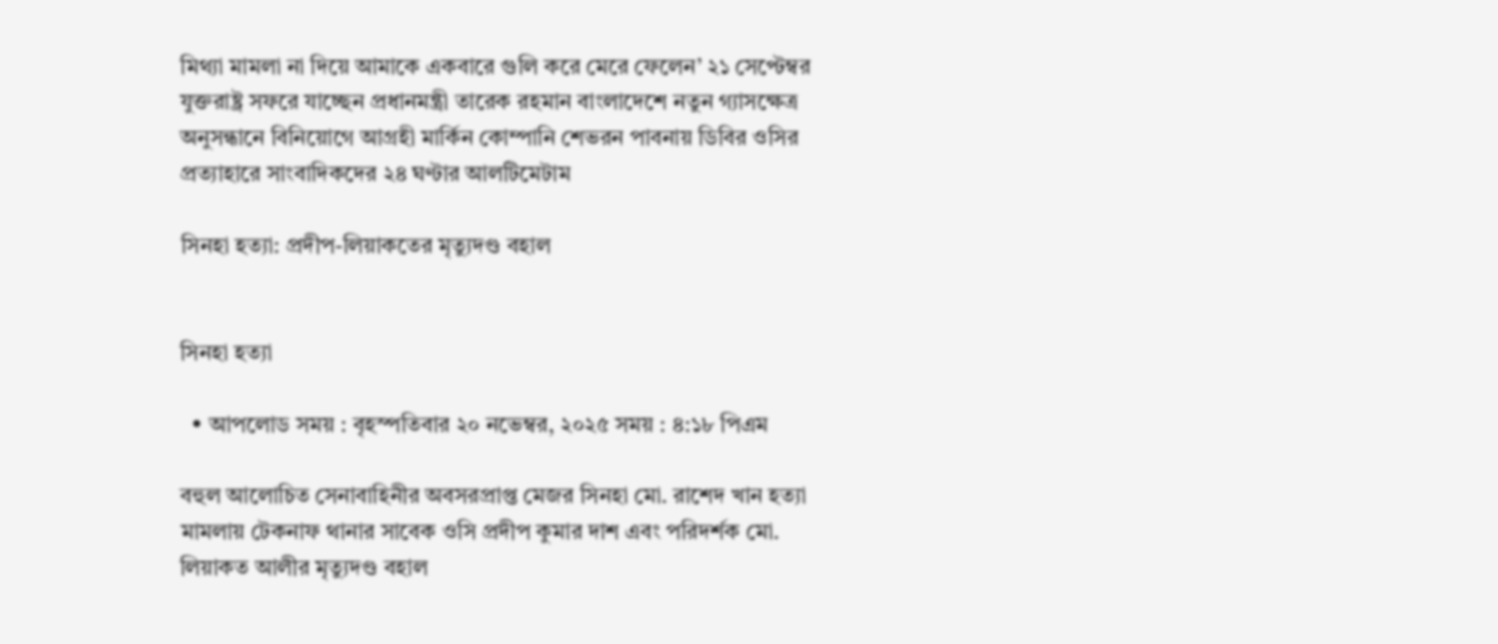মিথ্যা মামলা না দিয়ে আমাকে একবারে গুলি করে মেরে ফেলেন’ ২১ সেপ্টেম্বর যুক্তরাষ্ট্র সফরে যাচ্ছেন প্রধানমন্ত্রী তারেক রহমান বাংলাদেশে নতুন গ্যাসক্ষেত্র অনুসন্ধানে বিনিয়োগে আগ্রহী মার্কিন কোম্পানি শেভরন পাবনায় ডিবির ওসির প্রত্যাহারে সাংবাদিকদের ২৪ ঘণ্টার আলটিমেটাম

সিনহা হত্যা: প্রদীপ-লিয়াকতের মৃত্যুদণ্ড বহাল


সিনহা হত্যা

  • আপলোড সময় : বৃহস্পতিবার ২০ নভেম্বর, ২০২৫ সময় : ৪:১৮ পিএম

বহুল আলোচিত সেনাবাহিনীর অবসরপ্রাপ্ত মেজর সিনহা মো. রাশেদ খান হত্যা মামলায় টেকনাফ থানার সাবেক ওসি প্রদীপ কুমার দাশ এবং পরিদর্শক মো. লিয়াকত আলীর মৃত্যুদণ্ড বহাল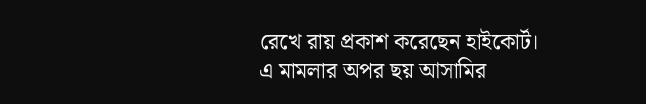রেখে রায় প্রকাশ করেছেন হাইকোর্ট। এ মামলার অপর ছয় আসামির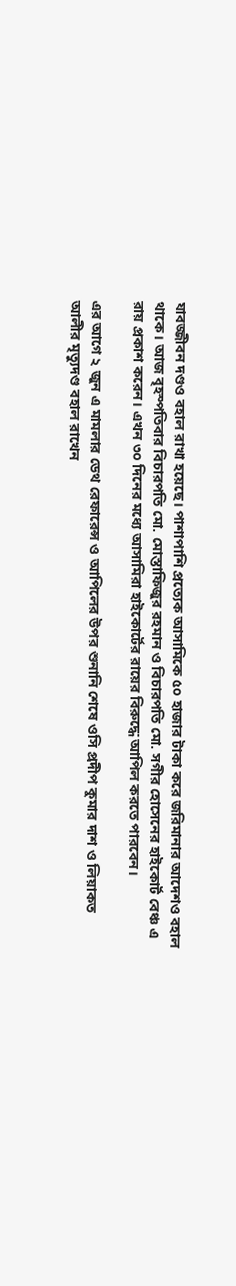যাবজ্জীবন দণ্ডও বহাল রাখা হয়েছে। পাশাপাশি প্রত্যেক আসামিকে ৫০ হাজার টাকা করে জরিমানার আদেশও বহাল থাকে। আজ বৃহস্পতিবার বিচারপতি মো. মোস্তাফিজুর রহমান ও বিচারপতি মো. সগীর হোসেনের হাইকোর্ট বেঞ্চ এ রায় প্রকাশ করেন। এখন ৩০ দিনের মধ্যে আসামিরা হাইকোর্টের রায়ের বিরুদ্ধে আপিল করতে পারবেন।

এর আগে ২ জুন এ মামলার ডেথ রেফারেন্স ও আপিলের উপর শুনানি শেষে ওসি প্রদীপ কুমার দাশ ও লিয়াকত আলীর মৃত্যুদণ্ড বহাল রাখেন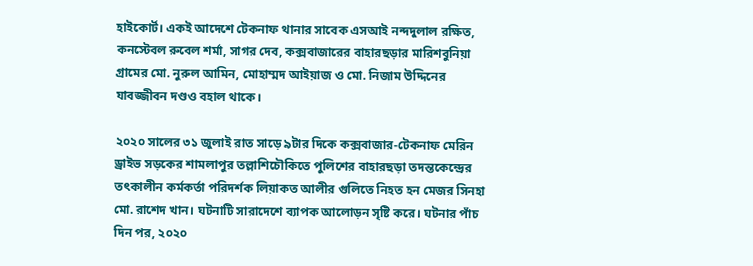হাইকোর্ট। একই আদেশে টেকনাফ থানার সাবেক এসআই নন্দদুলাল রক্ষিত, কনস্টেবল রুবেল শর্মা, সাগর দেব, কক্সবাজারের বাহারছড়ার মারিশবুনিয়া গ্রামের মো. নুরুল আমিন, মোহাম্মদ আইয়াজ ও মো. নিজাম উদ্দিনের যাবজ্জীবন দণ্ডও বহাল থাকে।

২০২০ সালের ৩১ জুলাই রাত সাড়ে ৯টার দিকে কক্সবাজার-টেকনাফ মেরিন ড্রাইভ সড়কের শামলাপুর তল্লাশিচৌকিতে পুলিশের বাহারছড়া তদন্তকেন্দ্রের তৎকালীন কর্মকর্তা পরিদর্শক লিয়াকত আলীর গুলিতে নিহত হন মেজর সিনহা মো. রাশেদ খান। ঘটনাটি সারাদেশে ব্যাপক আলোড়ন সৃষ্টি করে। ঘটনার পাঁচ দিন পর, ২০২০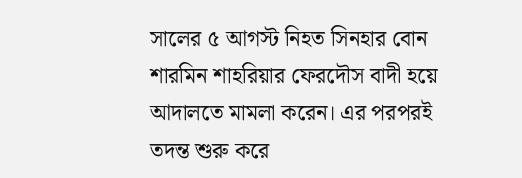সালের ৫ আগস্ট নিহত সিনহার বোন শারমিন শাহরিয়ার ফেরদৌস বাদী হয়ে আদালতে মামলা করেন। এর পরপরই তদন্ত শুরু করে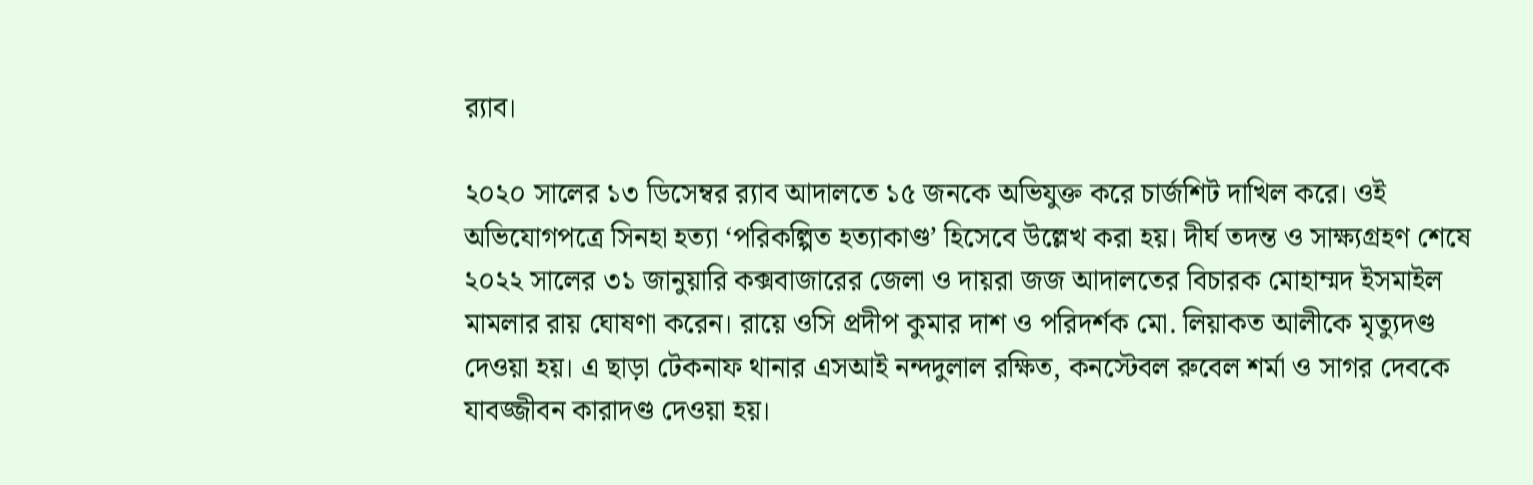র‌্যাব।

২০২০ সালের ১৩ ডিসেম্বর র‌্যাব আদালতে ১৫ জনকে অভিযুক্ত করে চার্জশিট দাখিল করে। ওই অভিযোগপত্রে সিনহা হত্যা ‘পরিকল্পিত হত্যাকাণ্ড’ হিসেবে উল্লেখ করা হয়। দীর্ঘ তদন্ত ও সাক্ষ্যগ্রহণ শেষে ২০২২ সালের ৩১ জানুয়ারি কক্সবাজারের জেলা ও দায়রা জজ আদালতের বিচারক মোহাম্মদ ইসমাইল মামলার রায় ঘোষণা করেন। রায়ে ওসি প্রদীপ কুমার দাশ ও পরিদর্শক মো. লিয়াকত আলীকে মৃত্যুদণ্ড দেওয়া হয়। এ ছাড়া টেকনাফ থানার এসআই নন্দদুলাল রক্ষিত, কনস্টেবল রুবেল শর্মা ও সাগর দেবকে যাবজ্জীবন কারাদণ্ড দেওয়া হয়।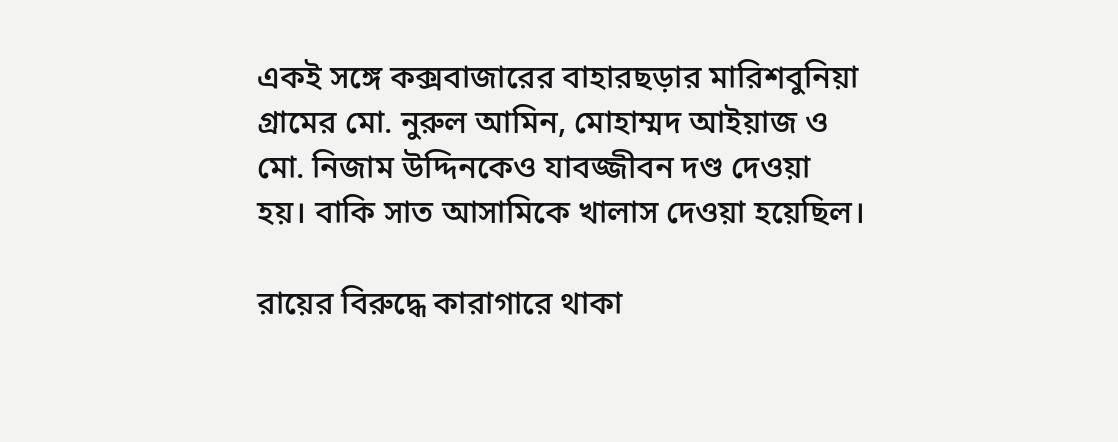একই সঙ্গে কক্সবাজারের বাহারছড়ার মারিশবুনিয়া গ্রামের মো. নুরুল আমিন, মোহাম্মদ আইয়াজ ও মো. নিজাম উদ্দিনকেও যাবজ্জীবন দণ্ড দেওয়া হয়। বাকি সাত আসামিকে খালাস দেওয়া হয়েছিল।

রায়ের বিরুদ্ধে কারাগারে থাকা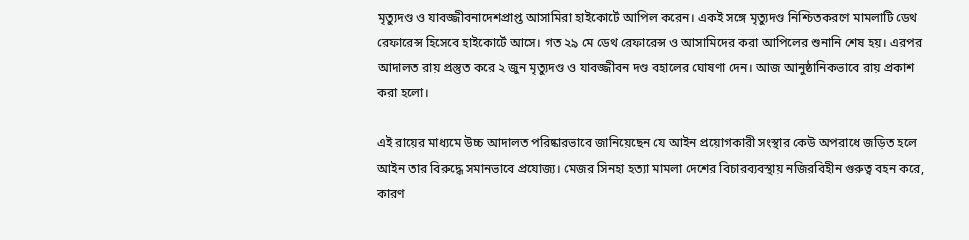মৃত্যুদণ্ড ও যাবজ্জীবনাদেশপ্রাপ্ত আসামিরা হাইকোর্টে আপিল করেন। একই সঙ্গে মৃত্যুদণ্ড নিশ্চিতকরণে মামলাটি ডেথ রেফারেন্স হিসেবে হাইকোর্টে আসে। গত ২৯ মে ডেথ রেফারেন্স ও আসামিদের করা আপিলের শুনানি শেষ হয়। এরপর আদালত রায় প্রস্তুত করে ২ জুন মৃত্যুদণ্ড ও যাবজ্জীবন দণ্ড বহালের ঘোষণা দেন। আজ আনুষ্ঠানিকভাবে রায় প্রকাশ করা হলো।

এই রায়ের মাধ্যমে উচ্চ আদালত পরিষ্কারভাবে জানিয়েছেন যে আইন প্রয়োগকারী সংস্থার কেউ অপরাধে জড়িত হলে আইন তার বিরুদ্ধে সমানভাবে প্রযোজ্য। মেজর সিনহা হত্যা মামলা দেশের বিচারব্যবস্থায় নজিরবিহীন গুরুত্ব বহন করে, কারণ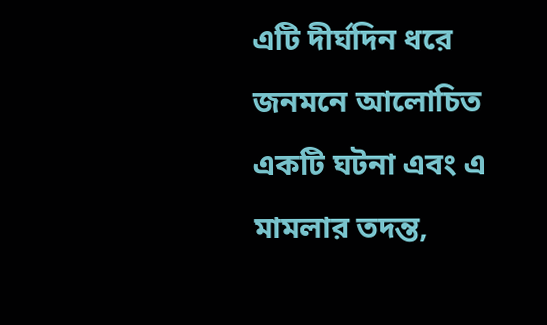এটি দীর্ঘদিন ধরে জনমনে আলোচিত একটি ঘটনা এবং এ মামলার তদন্ত,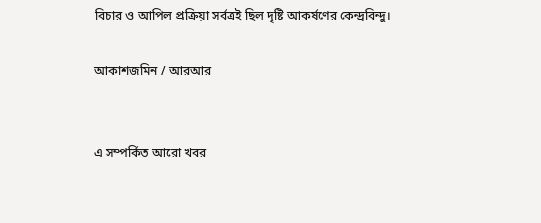বিচার ও আপিল প্রক্রিয়া সর্বত্রই ছিল দৃষ্টি আকর্ষণের কেন্দ্রবিন্দু।

আকাশজমিন / আরআর


এ সম্পর্কিত আরো খবর